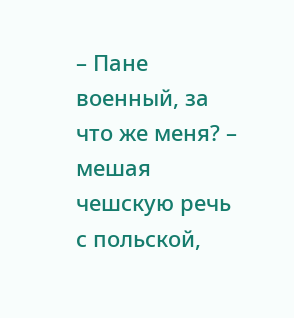– Пане военный, за что же меня? – мешая чешскую речь с польской,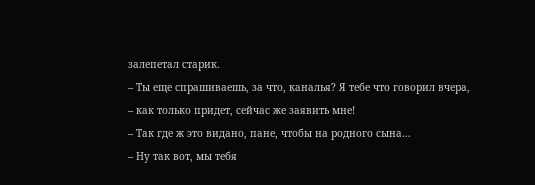залепетал старик.
– Ты еще спрашиваешь, за что, каналья? Я тебе что говорил вчера, – как только придет, сейчас же заявить мне!
– Так где ж это видано, пане, чтобы на родного сына…
– Ну так вот, мы тебя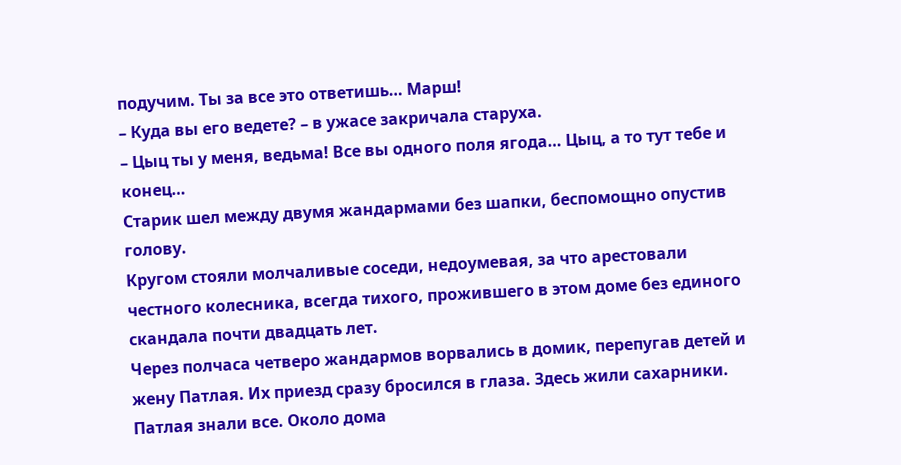подучим. Ты за все это ответишь… Марш!
– Куда вы его ведете? – в ужасе закричала старуха.
– Цыц ты у меня, ведьма! Все вы одного поля ягода… Цыц, а то тут тебе и конец…
Старик шел между двумя жандармами без шапки, беспомощно опустив голову.
Кругом стояли молчаливые соседи, недоумевая, за что арестовали честного колесника, всегда тихого, прожившего в этом доме без единого скандала почти двадцать лет.
Через полчаса четверо жандармов ворвались в домик, перепугав детей и жену Патлая. Их приезд сразу бросился в глаза. Здесь жили сахарники. Патлая знали все. Около дома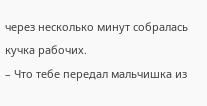через несколько минут собралась кучка рабочих.
– Что тебе передал мальчишка из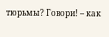тюрьмы? Говори! – как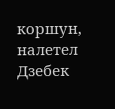коршун, налетел Дзебек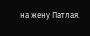на жену Патлая.